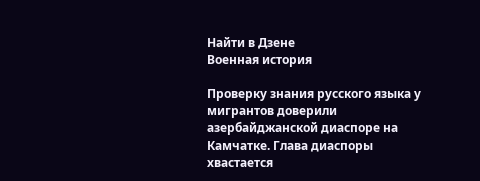Найти в Дзене
Военная история

Проверку знания русского языка у мигрантов доверили азербайджанской диаспоре на Камчатке. Глава диаспоры хвастается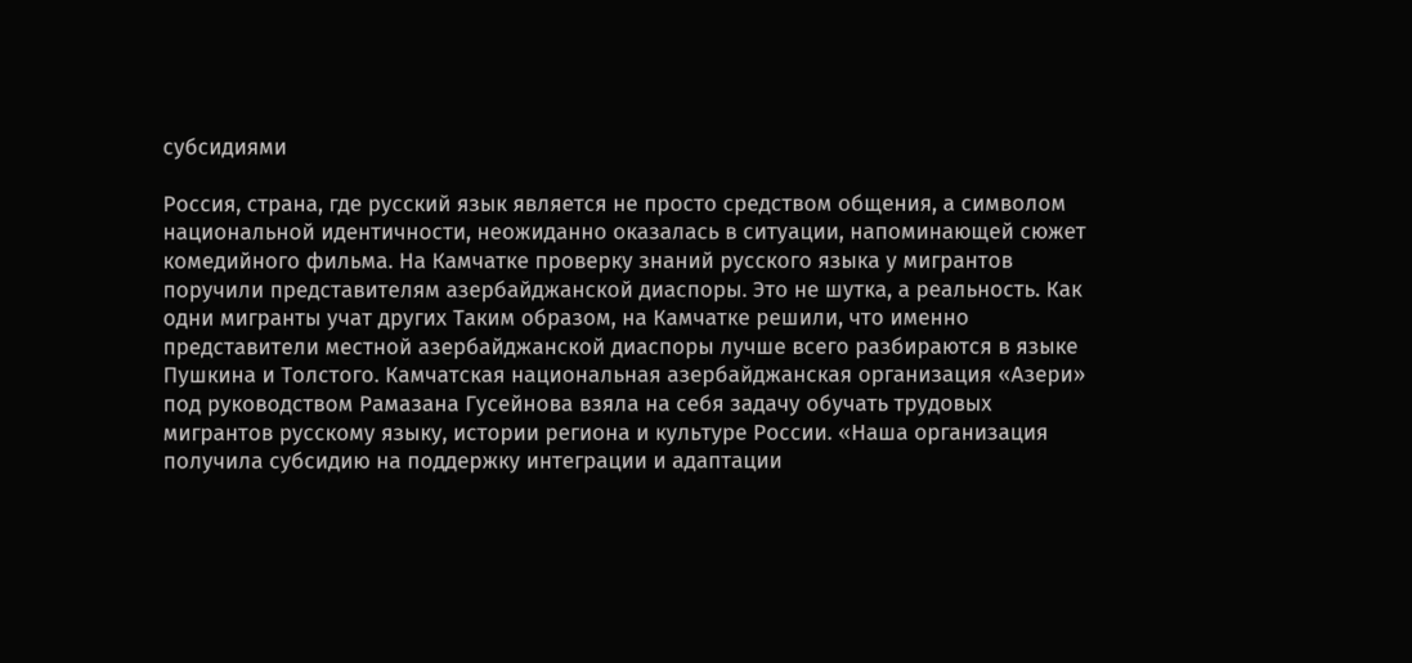субсидиями

Россия, страна, где русский язык является не просто средством общения, а символом национальной идентичности, неожиданно оказалась в ситуации, напоминающей сюжет комедийного фильма. На Камчатке проверку знаний русского языка у мигрантов поручили представителям азербайджанской диаспоры. Это не шутка, а реальность. Как одни мигранты учат других Таким образом, на Камчатке решили, что именно представители местной азербайджанской диаспоры лучше всего разбираются в языке Пушкина и Толстого. Камчатская национальная азербайджанская организация «Азери» под руководством Рамазана Гусейнова взяла на себя задачу обучать трудовых мигрантов русскому языку, истории региона и культуре России. «Наша организация получила субсидию на поддержку интеграции и адаптации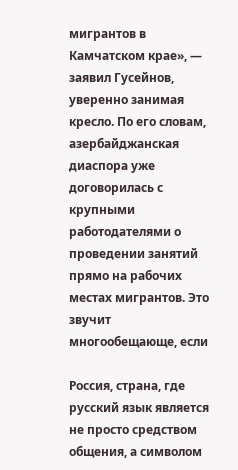мигрантов в Камчатском крае», — заявил Гусейнов, уверенно занимая кресло. По его словам, азербайджанская диаспора уже договорилась с крупными работодателями о проведении занятий прямо на рабочих местах мигрантов. Это звучит многообещающе, если

Россия, страна, где русский язык является не просто средством общения, а символом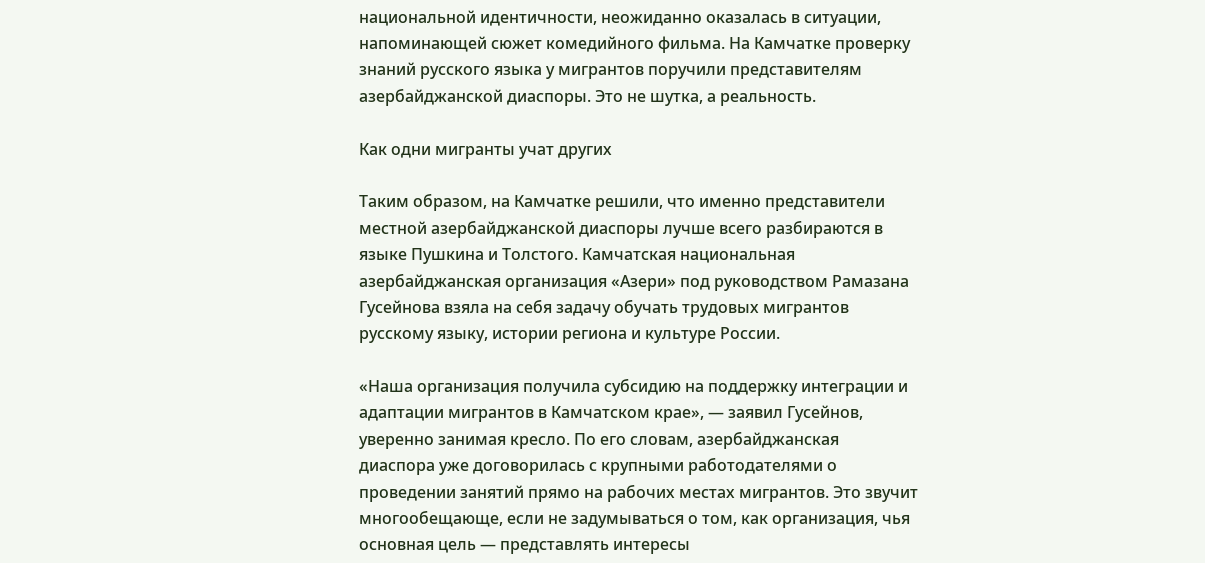национальной идентичности, неожиданно оказалась в ситуации, напоминающей сюжет комедийного фильма. На Камчатке проверку знаний русского языка у мигрантов поручили представителям азербайджанской диаспоры. Это не шутка, а реальность.

Как одни мигранты учат других

Таким образом, на Камчатке решили, что именно представители местной азербайджанской диаспоры лучше всего разбираются в языке Пушкина и Толстого. Камчатская национальная азербайджанская организация «Азери» под руководством Рамазана Гусейнова взяла на себя задачу обучать трудовых мигрантов русскому языку, истории региона и культуре России.

«Наша организация получила субсидию на поддержку интеграции и адаптации мигрантов в Камчатском крае», — заявил Гусейнов, уверенно занимая кресло. По его словам, азербайджанская диаспора уже договорилась с крупными работодателями о проведении занятий прямо на рабочих местах мигрантов. Это звучит многообещающе, если не задумываться о том, как организация, чья основная цель — представлять интересы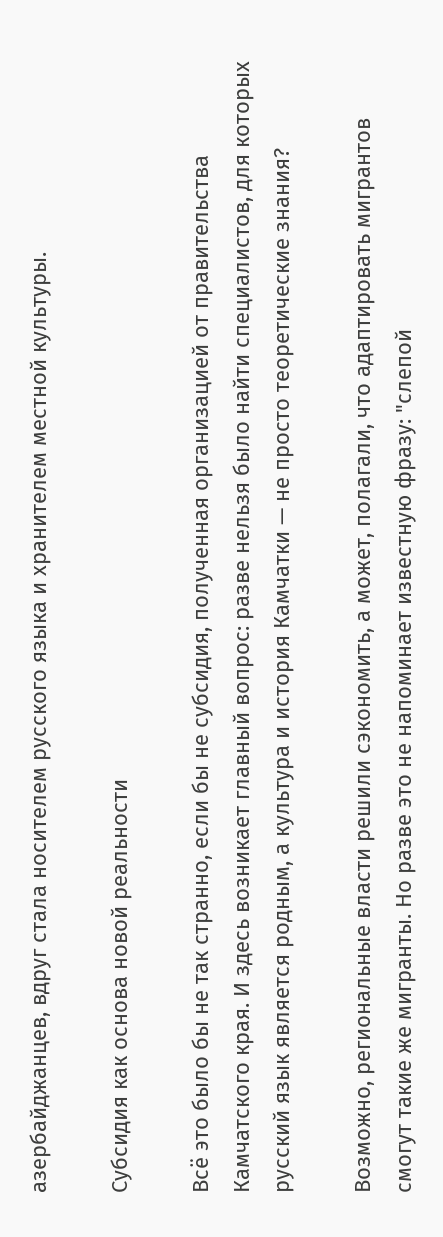азербайджанцев, вдруг стала носителем русского языка и хранителем местной культуры.

Субсидия как основа новой реальности

Всё это было бы не так странно, если бы не субсидия, полученная организацией от правительства Камчатского края. И здесь возникает главный вопрос: разве нельзя было найти специалистов, для которых русский язык является родным, а культура и история Камчатки — не просто теоретические знания?

Возможно, региональные власти решили сэкономить, а может, полагали, что адаптировать мигрантов смогут такие же мигранты. Но разве это не напоминает известную фразу: "слепой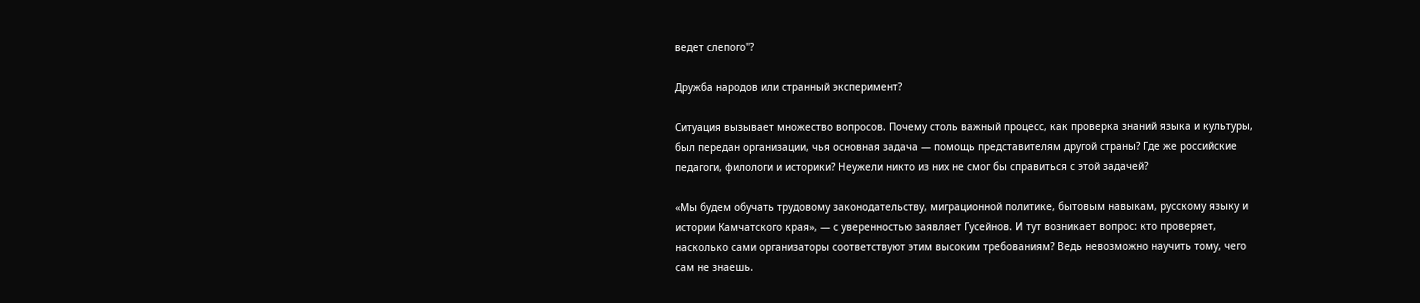ведет слепого"?

Дружба народов или странный эксперимент?

Ситуация вызывает множество вопросов. Почему столь важный процесс, как проверка знаний языка и культуры, был передан организации, чья основная задача — помощь представителям другой страны? Где же российские педагоги, филологи и историки? Неужели никто из них не смог бы справиться с этой задачей?

«Мы будем обучать трудовому законодательству, миграционной политике, бытовым навыкам, русскому языку и истории Камчатского края», — с уверенностью заявляет Гусейнов. И тут возникает вопрос: кто проверяет, насколько сами организаторы соответствуют этим высоким требованиям? Ведь невозможно научить тому, чего сам не знаешь.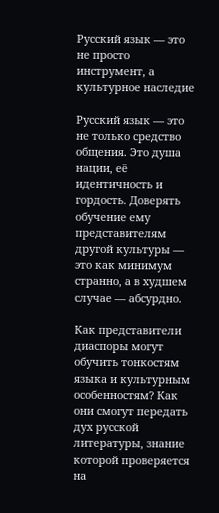Русский язык — это не просто инструмент, а культурное наследие

Русский язык — это не только средство общения. Это душа нации, её идентичность и гордость. Доверять обучение ему представителям другой культуры — это как минимум странно, а в худшем случае — абсурдно.

Как представители диаспоры могут обучить тонкостям языка и культурным особенностям? Как они смогут передать дух русской литературы, знание которой проверяется на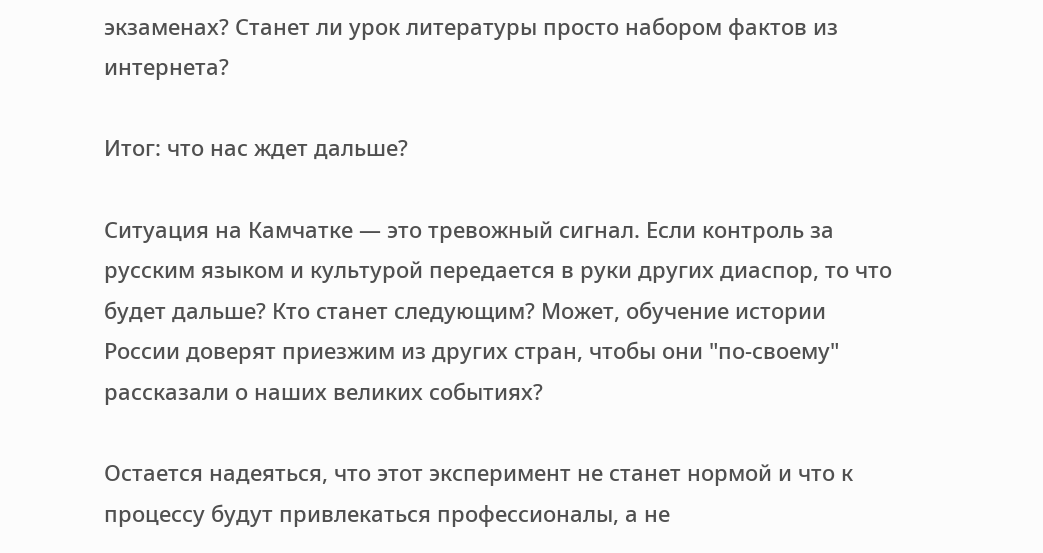экзаменах? Станет ли урок литературы просто набором фактов из интернета?

Итог: что нас ждет дальше?

Ситуация на Камчатке — это тревожный сигнал. Если контроль за русским языком и культурой передается в руки других диаспор, то что будет дальше? Кто станет следующим? Может, обучение истории России доверят приезжим из других стран, чтобы они "по-своему" рассказали о наших великих событиях?

Остается надеяться, что этот эксперимент не станет нормой и что к процессу будут привлекаться профессионалы, а не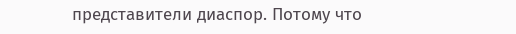представители диаспор. Потому что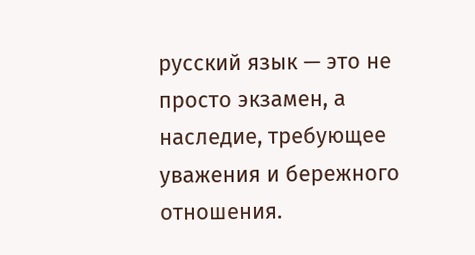русский язык — это не просто экзамен, а наследие, требующее уважения и бережного отношения.